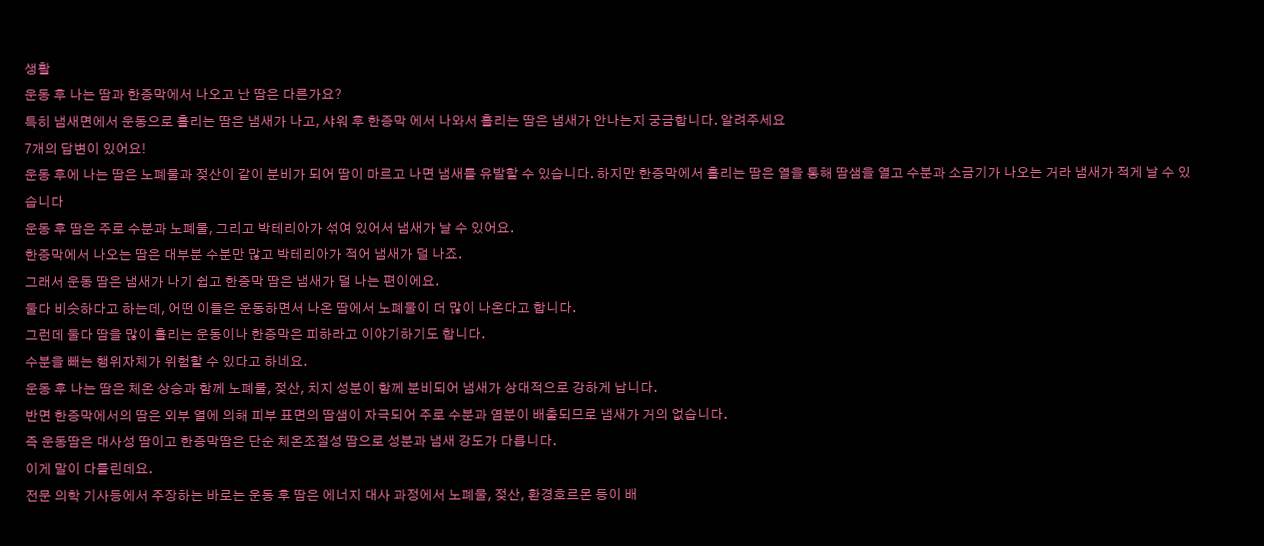생활
운동 후 나는 땀과 한증막에서 나오고 난 땀은 다른가요?
특히 냄새면에서 운동으로 흘리는 땀은 냄새가 나고, 샤워 후 한증막 에서 나와서 흘리는 땀은 냄새가 안나는지 궁금합니다. 알려주세요
7개의 답변이 있어요!
운동 후에 나는 땀은 노폐물과 젖산이 같이 분비가 되어 땀이 마르고 나면 냄새를 유발할 수 있습니다. 하지만 한증막에서 흘리는 땀은 열을 통해 땀샘을 열고 수분과 소금기가 나오는 거라 냄새가 적게 날 수 있습니다
운동 후 땀은 주로 수분과 노폐물, 그리고 박테리아가 섞여 있어서 냄새가 날 수 있어요.
한증막에서 나오는 땀은 대부분 수분만 많고 박테리아가 적어 냄새가 덜 나죠.
그래서 운동 땀은 냄새가 나기 쉽고 한증막 땀은 냄새가 덜 나는 편이에요.
둘다 비슷하다고 하는데, 어떤 이들은 운동하면서 나온 땀에서 노폐물이 더 많이 나온다고 합니다.
그런데 둘다 땀을 많이 흘리는 운동이나 한증막은 피하라고 이야기하기도 합니다.
수분을 빼는 행위자체가 위험할 수 있다고 하네요.
운동 후 나는 땀은 체온 상승과 함께 노폐물, 젖산, 치지 성분이 함께 분비되어 냄새가 상대적으로 강하게 납니다.
반면 한증막에서의 땀은 외부 열에 의해 피부 표면의 땀샘이 자극되어 주로 수분과 염분이 배출되므로 냄새가 거의 없습니다.
즉 운동땀은 대사성 땀이고 한증막땀은 단순 체온조절성 땀으로 성분과 냄새 강도가 다릅니다.
이게 말이 다틀린데요.
전문 의학 기사등에서 주장하는 바로는 운동 후 땀은 에너지 대사 과정에서 노폐물, 젖산, 환경호르몬 등이 배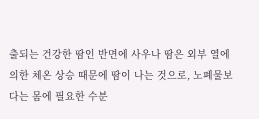출되는 건강한 땀인 반면에 사우나 땀은 외부 열에 의한 체온 상승 때문에 땀이 나는 것으로, 노폐물보다는 몸에 필요한 수분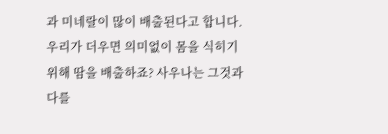과 미네랄이 많이 배출된다고 합니다.
우리가 더우면 의미없이 몸을 식히기위해 땀을 배출하죠? 사우나는 그것과 다를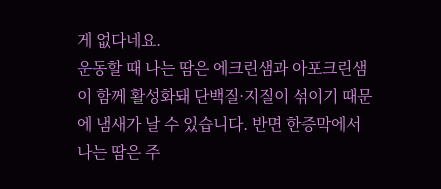게 없다네요.
운동할 때 나는 땀은 에크린샘과 아포크린샘이 함께 활성화돼 단백질·지질이 섞이기 때문에 냄새가 날 수 있습니다. 반면 한증막에서 나는 땀은 주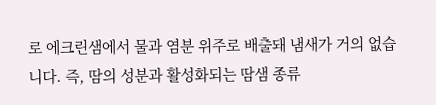로 에크린샘에서 물과 염분 위주로 배출돼 냄새가 거의 없습니다. 즉, 땀의 성분과 활성화되는 땀샘 종류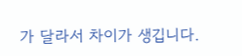가 달라서 차이가 생깁니다.